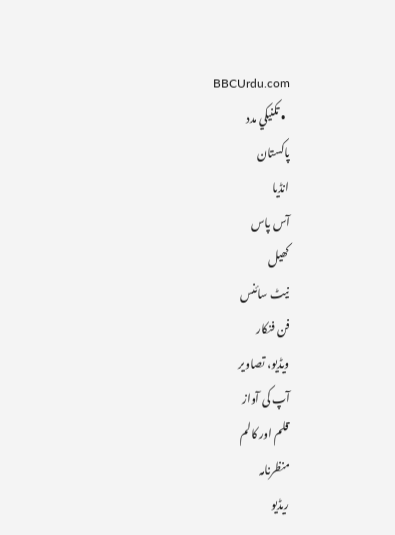BBCUrdu.com
  • تکنيکي مدد
پاکستان
انڈیا
آس پاس
کھیل
نیٹ سائنس
فن فنکار
ویڈیو، تصاویر
آپ کی آواز
قلم اور کالم
منظرنامہ
ریڈیو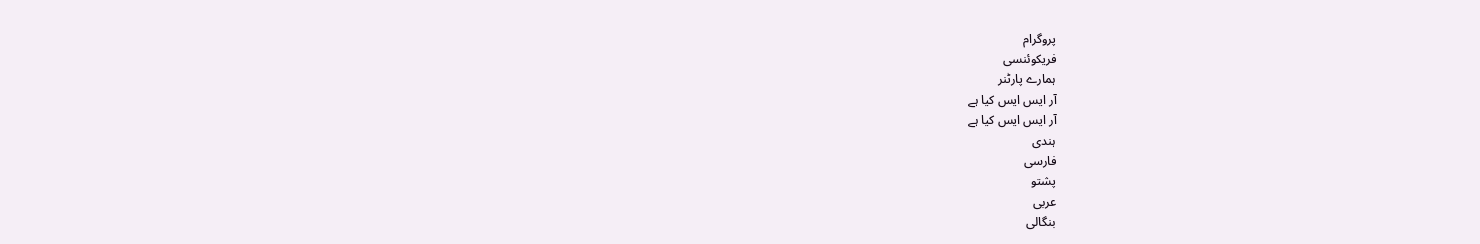پروگرام
فریکوئنسی
ہمارے پارٹنر
آر ایس ایس کیا ہے
آر ایس ایس کیا ہے
ہندی
فارسی
پشتو
عربی
بنگالی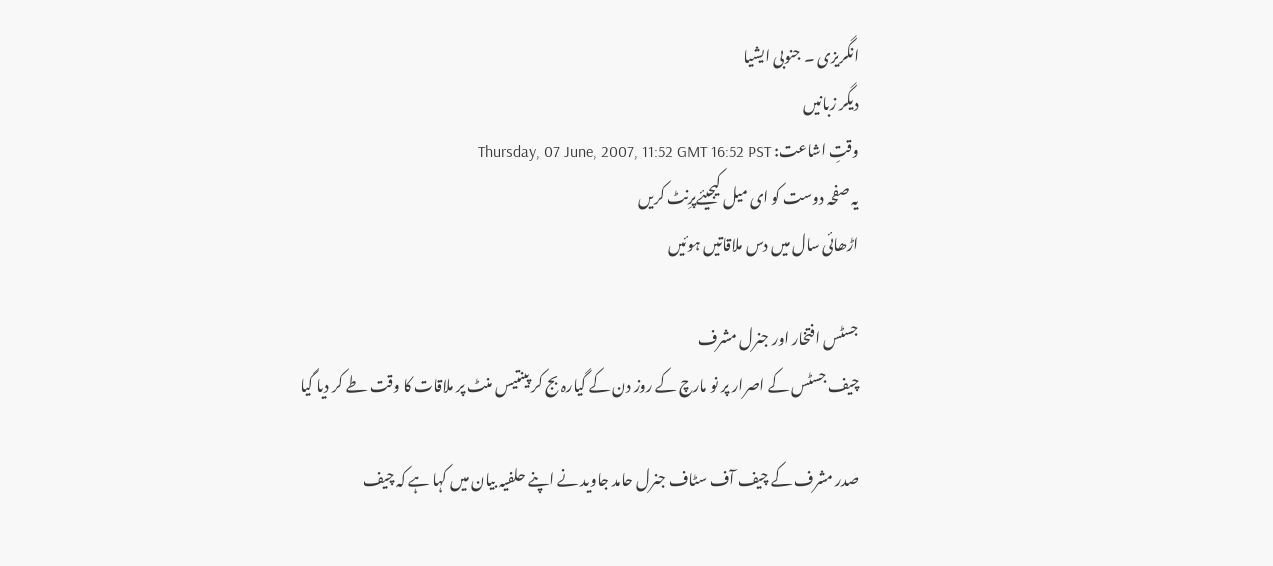انگریزی ۔ جنوبی ایشیا
دیگر زبانیں
وقتِ اشاعت: Thursday, 07 June, 2007, 11:52 GMT 16:52 PST
یہ صفحہ دوست کو ای میل کیجیئےپرِنٹ کریں
اڑھائی سال میں دس ملاقاتیں ہوئیں

جسٹس افتخار اور جنرل مشرف
چیف جسٹس کے اصرار پر نو مارچ کے روز دن کے گیارہ بج کر پینتیس منٹ پر ملاقات کا وقت طے کر دیا گیا

صدر مشرف کے چیف آف سٹاف جنرل حامد جاوید نے اپنے حلفیہ بیان میں کہا ہے کہ چیف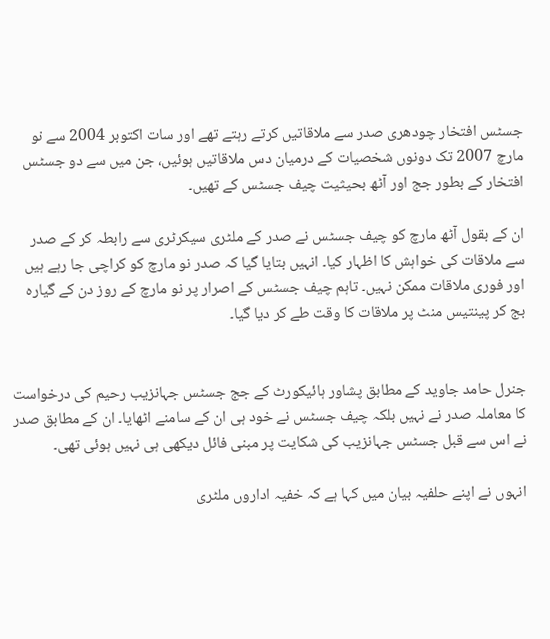جسٹس افتخار چودھری صدر سے ملاقاتیں کرتے رہتے تھے اور سات اکتوبر 2004 سے نو مارچ 2007 تک دونوں شخصیات کے درمیان دس ملاقاتیں ہوئیں، جن میں سے دو جسٹس افتخار کے بطور جج اور آٹھ بحیثیت چیف جسٹس کے تھیں۔

ان کے بقول آٹھ مارچ کو چیف جسٹس نے صدر کے ملٹری سیکرٹری سے رابطہ کر کے صدر سے ملاقات کی خواہش کا اظہار کیا۔ انہیں بتایا گیا کہ صدر نو مارچ کو کراچی جا رہے ہیں اور فوری ملاقات ممکن نہیں۔ تاہم چیف جسٹس کے اصرار پر نو مارچ کے روز دن کے گیارہ بج کر پینتیس منٹ پر ملاقات کا وقت طے کر دیا گیا۔


جنرل حامد جاوید کے مطابق پشاور ہائیکورٹ کے جج جسٹس جہانزیب رحیم کی درخواست کا معاملہ صدر نے نہیں بلکہ چیف جسٹس نے خود ہی ان کے سامنے اٹھایا۔ ان کے مطابق صدر نے اس سے قبل جسٹس جہانزیب کی شکایت پر مبنی فائل دیکھی ہی نہیں ہوئی تھی۔

انہوں نے اپنے حلفیہ بیان میں کہا ہے کہ خفیہ اداروں ملٹری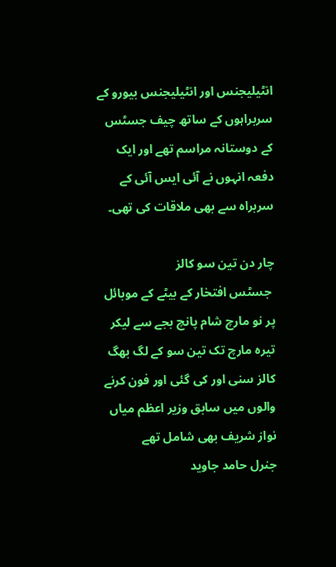انٹیلیجنس اور انٹیلیجنس بیورو کے سربراہوں کے ساتھ چیف جسٹس کے دوستانہ مراسم تھے اور ایک دفعہ انہوں نے آئی ایس آئی کے سربراہ سے بھی ملاقات کی تھی۔

چار دن تین سو کالز
 جسٹس افتخار کے بیٹے کے موبائل پر نو مارچ شام پانچ بجے سے لیکر تیرہ مارچ تک تین سو کے لگ بھگ کالز سنی اور کی گئی اور فون کرنے والوں میں سابق وزیر اعظم میاں نواز شریف بھی شامل تھے
جنرل حامد جاوید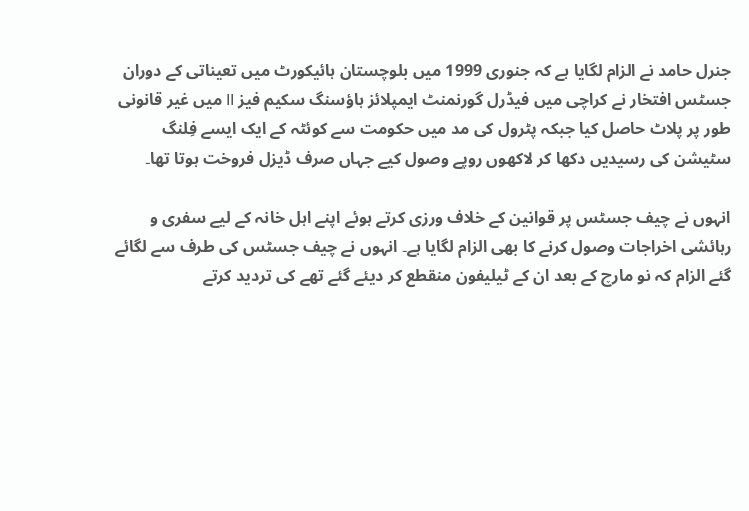جنرل حامد نے الزام لگایا ہے کہ جنوری 1999 میں بلوچستان ہائیکورٹ میں تعیناتی کے دوران جسٹس افتخار نے کراچی میں فیڈرل گورنمنٹ ایمپلائز ہاؤسنگ سکیم فیز II میں غیر قانونی طور پر پلاٹ حاصل کیا جبکہ پٹرول کی مد میں حکومت سے کوئٹہ کے ایک ایسے فِلنگ سٹیشن کی رسیدیں دکھا کر لاکھوں روپے وصول کیے جہاں صرف ڈیزل فروخت ہوتا تھا۔

انہوں نے چیف جسٹس پر قوانین کے خلاف ورزی کرتے ہوئے اپنے اہل خانہ کے لیے سفری و رہائشی اخراجات وصول کرنے کا بھی الزام لگایا ہے۔ انہوں نے چیف جسٹس کی طرف سے لگائے گئے الزام کہ نو مارچ کے بعد ان کے ٹیلیفون منقطع کر دیئے گئے تھے کی تردید کرتے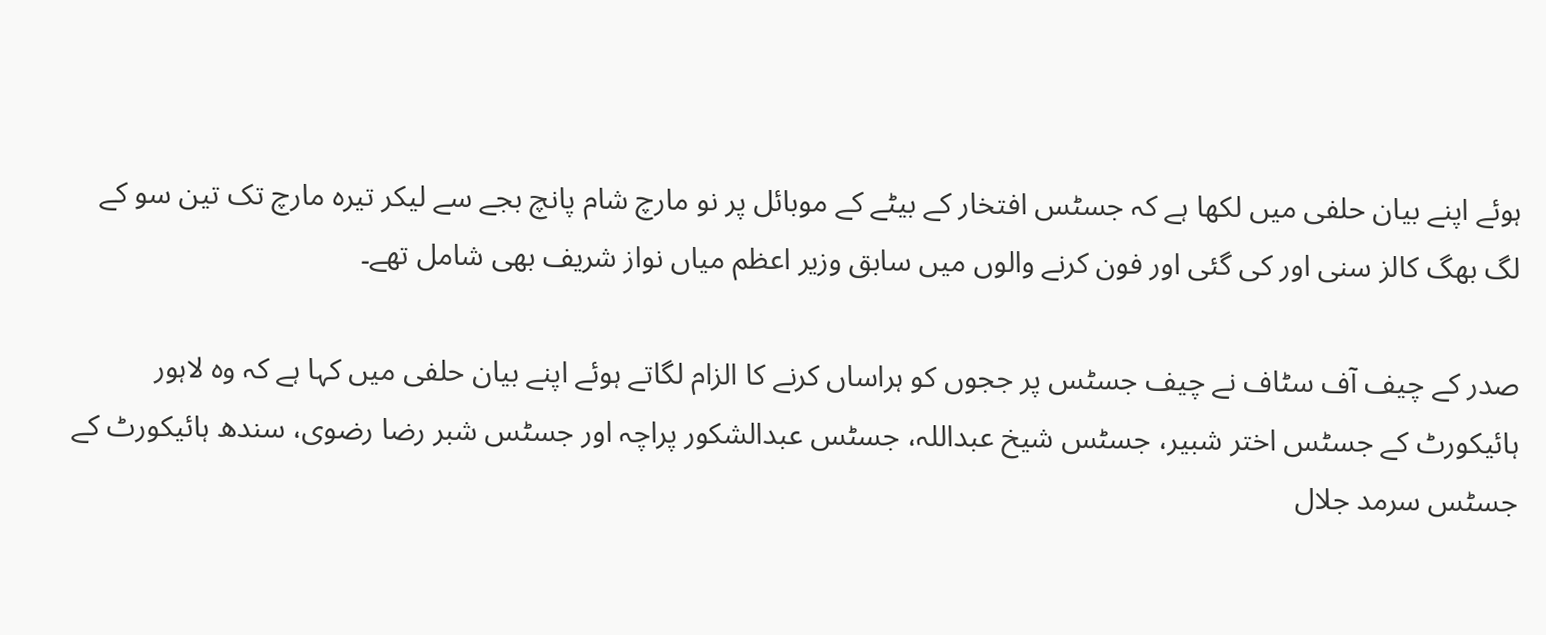ہوئے اپنے بیان حلفی میں لکھا ہے کہ جسٹس افتخار کے بیٹے کے موبائل پر نو مارچ شام پانچ بجے سے لیکر تیرہ مارچ تک تین سو کے لگ بھگ کالز سنی اور کی گئی اور فون کرنے والوں میں سابق وزیر اعظم میاں نواز شریف بھی شامل تھے۔

صدر کے چیف آف سٹاف نے چیف جسٹس پر ججوں کو ہراساں کرنے کا الزام لگاتے ہوئے اپنے بیان حلفی میں کہا ہے کہ وہ لاہور ہائیکورٹ کے جسٹس اختر شبیر، جسٹس شیخ عبداللہ، جسٹس عبدالشکور پراچہ اور جسٹس شبر رضا رضوی، سندھ ہائیکورٹ کے جسٹس سرمد جلال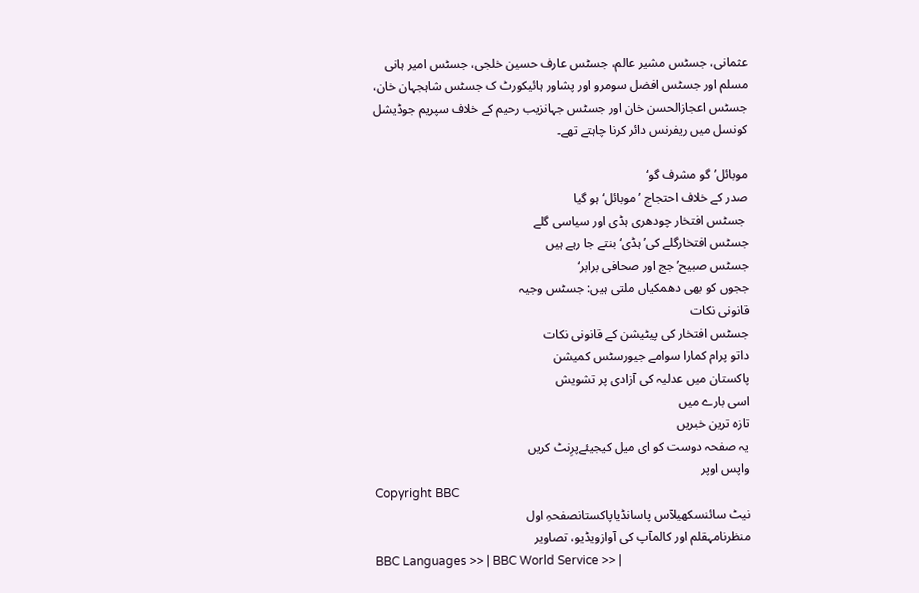عثمانی، جسٹس مشیر عالم، جسٹس عارف حسین خلجی، جسٹس امیر ہانی مسلم اور جسٹس افضل سومرو اور پشاور ہائیکورٹ ک جسٹس شاہجہان خان، جسٹس اعجازالحسن خان اور جسٹس جہانزیب رحیم کے خلاف سپریم جوڈیشل کونسل میں ریفرنس دائر کرنا چاہتے تھے۔

موبائل’گو مشرف گو‘
صدر کے خلاف احتجاج ’موبائل‘ ہو گیا
 جسٹس افتخار چودھری ہڈی اور سیاسی گلے
جسٹس افتخارگلے کی’ہڈی‘ بنتے جا رہے ہیں
جسٹس صبیح’جج اور صحافی برابر‘
ججوں کو بھی دھمکیاں ملتی ہیں: جسٹس وجیہ
قانونی نکات
جسٹس افتخار کی پیٹیشن کے قانونی نکات
داتو پرام کمارا سوامے جیورسٹس کمیشن
پاکستان میں عدلیہ کی آزادی پر تشویش
اسی بارے میں
تازہ ترین خبریں
یہ صفحہ دوست کو ای میل کیجیئےپرِنٹ کریں
واپس اوپر
Copyright BBC
نیٹ سائنسکھیلآس پاسانڈیاپاکستانصفحہِ اول
منظرنامہقلم اور کالمآپ کی آوازویڈیو، تصاویر
BBC Languages >> | BBC World Service >> |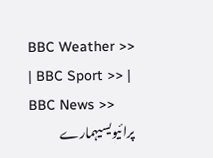BBC Weather >> | BBC Sport >> | BBC News >>
پرائیویسیہمارے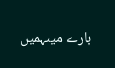بارے میںہمیں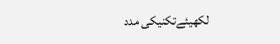لکھیئےتکنیکی مدد